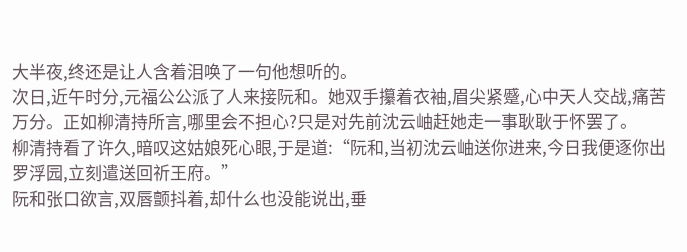大半夜,终还是让人含着泪唤了一句他想听的。
次日,近午时分,元福公公派了人来接阮和。她双手攥着衣袖,眉尖紧蹙,心中天人交战,痛苦万分。正如柳清持所言,哪里会不担心?只是对先前沈云岫赶她走一事耿耿于怀罢了。
柳清持看了许久,暗叹这姑娘死心眼,于是道:“阮和,当初沈云岫送你进来,今日我便逐你出罗浮园,立刻遣送回祈王府。”
阮和张口欲言,双唇颤抖着,却什么也没能说出,垂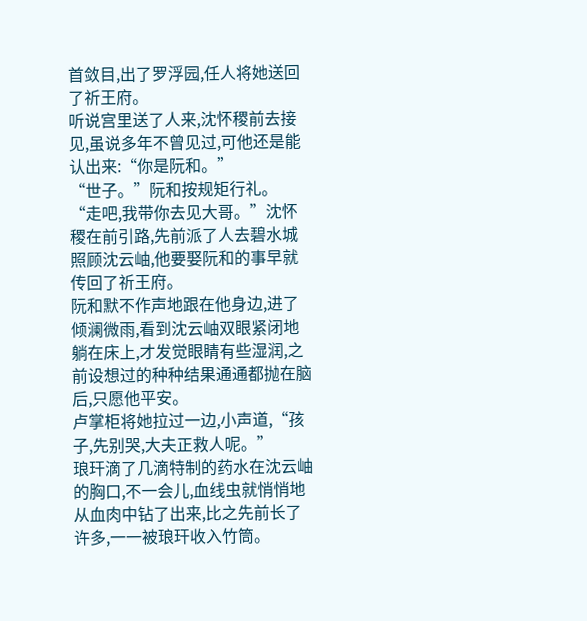首敛目,出了罗浮园,任人将她送回了祈王府。
听说宫里送了人来,沈怀稷前去接见,虽说多年不曾见过,可他还是能认出来:“你是阮和。”
“世子。”阮和按规矩行礼。
“走吧,我带你去见大哥。”沈怀稷在前引路,先前派了人去碧水城照顾沈云岫,他要娶阮和的事早就传回了祈王府。
阮和默不作声地跟在他身边,进了倾澜微雨,看到沈云岫双眼紧闭地躺在床上,才发觉眼睛有些湿润,之前设想过的种种结果通通都抛在脑后,只愿他平安。
卢掌柜将她拉过一边,小声道,“孩子,先别哭,大夫正救人呢。”
琅玕滴了几滴特制的药水在沈云岫的胸口,不一会儿,血线虫就悄悄地从血肉中钻了出来,比之先前长了许多,一一被琅玕收入竹筒。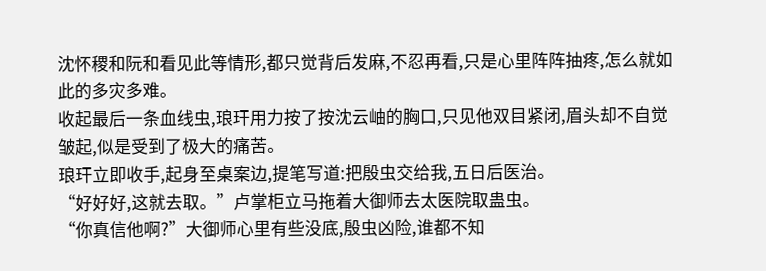沈怀稷和阮和看见此等情形,都只觉背后发麻,不忍再看,只是心里阵阵抽疼,怎么就如此的多灾多难。
收起最后一条血线虫,琅玕用力按了按沈云岫的胸口,只见他双目紧闭,眉头却不自觉皱起,似是受到了极大的痛苦。
琅玕立即收手,起身至桌案边,提笔写道:把殷虫交给我,五日后医治。
“好好好,这就去取。”卢掌柜立马拖着大御师去太医院取蛊虫。
“你真信他啊?”大御师心里有些没底,殷虫凶险,谁都不知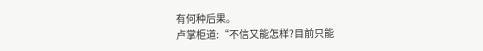有何种后果。
卢掌柜道:“不信又能怎样?目前只能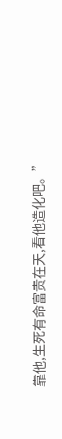靠他,生死有命富贵在天,看他造化吧。”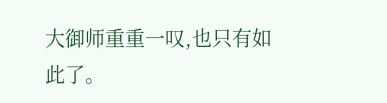大御师重重一叹,也只有如此了。